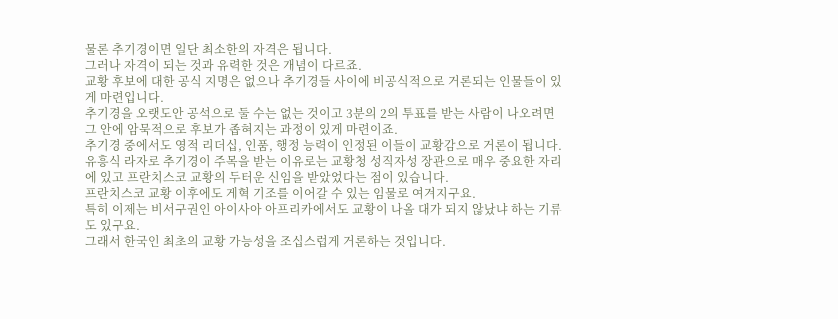물론 추기경이면 일단 최소한의 자격은 됩니다.
그러나 자격이 되는 것과 유력한 것은 개념이 다르죠.
교황 후보에 대한 공식 지명은 없으나 추기경들 사이에 비공식적으로 거론되는 인물들이 있게 마련입니다.
추기경을 오랫도안 공석으로 둘 수는 없는 것이고 3분의 2의 투표를 받는 사람이 나오려면 그 안에 암묵적으로 후보가 좁혀지는 과정이 있게 마련이죠.
추기경 중에서도 영적 리더십, 인품, 행정 능력이 인정된 이들이 교황감으로 거론이 됩니다.
유흥식 라자로 추기경이 주목을 받는 이유로는 교황청 성직자성 장관으로 매우 중요한 자리에 있고 프란치스코 교황의 두터운 신임을 받았었다는 점이 있습니다.
프란치스코 교황 이후에도 게혁 기조를 이어갈 수 있는 임물로 여겨지구요.
특히 이제는 비서구권인 아이사아 아프리카에서도 교황이 나올 대가 되지 않났냐 하는 기류도 있구요.
그래서 한국인 최초의 교황 가능성을 조십스럽게 거론하는 것입니다.